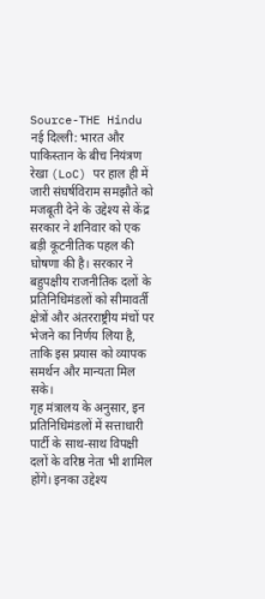Source-THE Hindu
नई दिल्ली: भारत और पाकिस्तान के बीच नियंत्रण रेखा (LoC) पर हाल ही में जारी संघर्षविराम समझौते को मजबूती देने के उद्देश्य से केंद्र सरकार ने शनिवार को एक बड़ी कूटनीतिक पहल की घोषणा की है। सरकार ने बहुपक्षीय राजनीतिक दलों के प्रतिनिधिमंडलों को सीमावर्ती क्षेत्रों और अंतरराष्ट्रीय मंचों पर भेजने का निर्णय लिया है, ताकि इस प्रयास को व्यापक समर्थन और मान्यता मिल सके।
गृह मंत्रालय के अनुसार, इन प्रतिनिधिमंडलों में सत्ताधारी पार्टी के साथ-साथ विपक्षी दलों के वरिष्ठ नेता भी शामिल होंगे। इनका उद्देश्य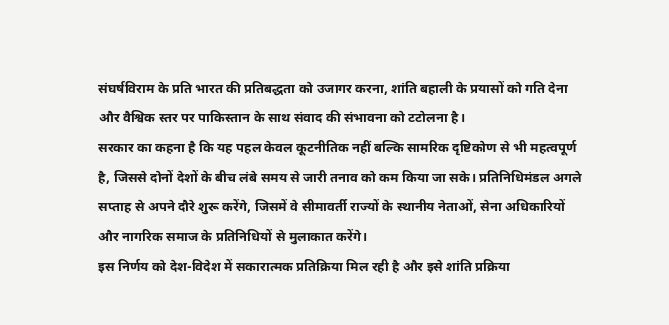संघर्षविराम के प्रति भारत की प्रतिबद्धता को उजागर करना, शांति बहाली के प्रयासों को गति देना और वैश्विक स्तर पर पाकिस्तान के साथ संवाद की संभावना को टटोलना है।
सरकार का कहना है कि यह पहल केवल कूटनीतिक नहीं बल्कि सामरिक दृष्टिकोण से भी महत्वपूर्ण है, जिससे दोनों देशों के बीच लंबे समय से जारी तनाव को कम किया जा सके। प्रतिनिधिमंडल अगले सप्ताह से अपने दौरे शुरू करेंगे, जिसमें वे सीमावर्ती राज्यों के स्थानीय नेताओं, सेना अधिकारियों और नागरिक समाज के प्रतिनिधियों से मुलाकात करेंगे।
इस निर्णय को देश-विदेश में सकारात्मक प्रतिक्रिया मिल रही है और इसे शांति प्रक्रिया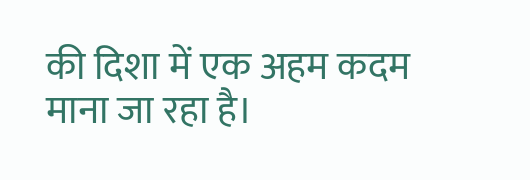की दिशा में एक अहम कदम माना जा रहा है।